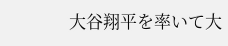大谷翔平を率いて大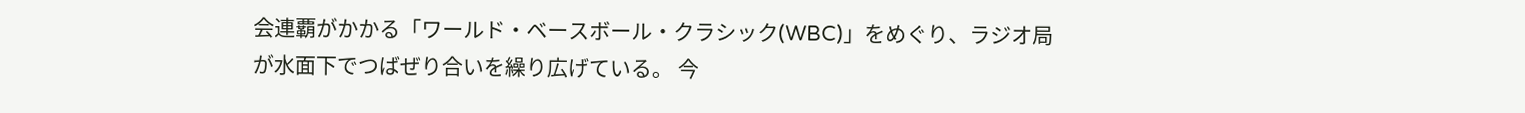会連覇がかかる「ワールド・ベースボール・クラシック(WBC)」をめぐり、ラジオ局が水面下でつばぜり合いを繰り広げている。 今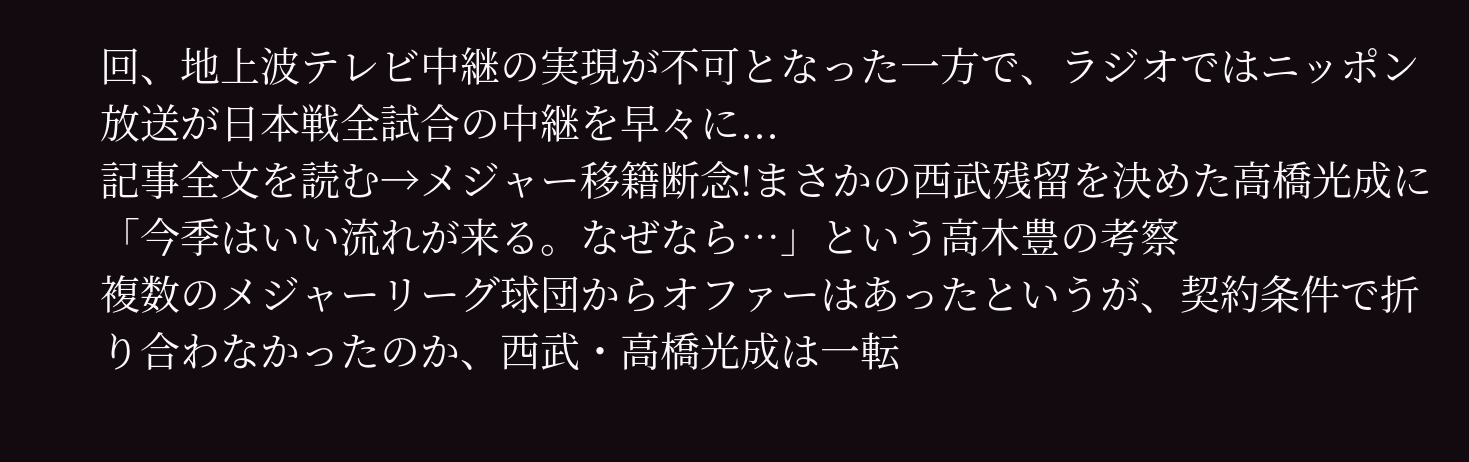回、地上波テレビ中継の実現が不可となった一方で、ラジオではニッポン放送が日本戦全試合の中継を早々に...
記事全文を読む→メジャー移籍断念!まさかの西武残留を決めた高橋光成に「今季はいい流れが来る。なぜなら…」という高木豊の考察
複数のメジャーリーグ球団からオファーはあったというが、契約条件で折り合わなかったのか、西武・高橋光成は一転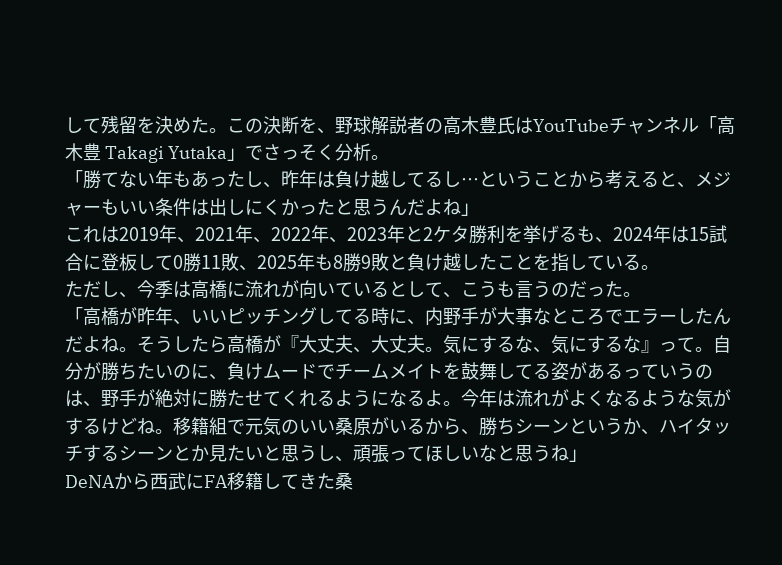して残留を決めた。この決断を、野球解説者の高木豊氏はYouTubeチャンネル「高木豊 Takagi Yutaka」でさっそく分析。
「勝てない年もあったし、昨年は負け越してるし…ということから考えると、メジャーもいい条件は出しにくかったと思うんだよね」
これは2019年、2021年、2022年、2023年と2ケタ勝利を挙げるも、2024年は15試合に登板して0勝11敗、2025年も8勝9敗と負け越したことを指している。
ただし、今季は高橋に流れが向いているとして、こうも言うのだった。
「高橋が昨年、いいピッチングしてる時に、内野手が大事なところでエラーしたんだよね。そうしたら高橋が『大丈夫、大丈夫。気にするな、気にするな』って。自分が勝ちたいのに、負けムードでチームメイトを鼓舞してる姿があるっていうのは、野手が絶対に勝たせてくれるようになるよ。今年は流れがよくなるような気がするけどね。移籍組で元気のいい桑原がいるから、勝ちシーンというか、ハイタッチするシーンとか見たいと思うし、頑張ってほしいなと思うね」
DeNAから西武にFA移籍してきた桑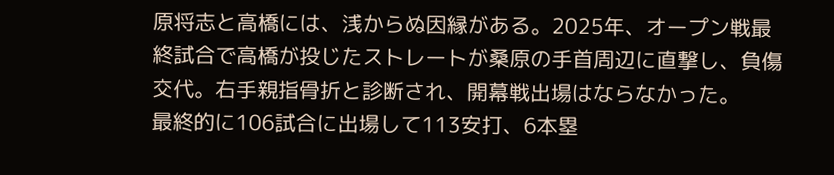原将志と高橋には、浅からぬ因縁がある。2025年、オープン戦最終試合で高橋が投じたストレートが桑原の手首周辺に直撃し、負傷交代。右手親指骨折と診断され、開幕戦出場はならなかった。
最終的に106試合に出場して113安打、6本塁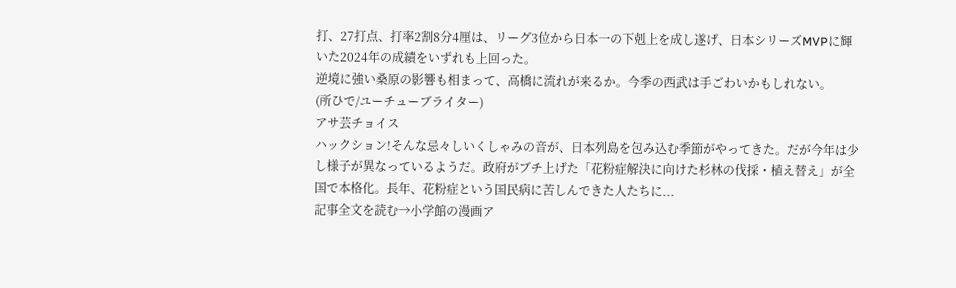打、27打点、打率2割8分4厘は、リーグ3位から日本一の下剋上を成し遂げ、日本シリーズMVPに輝いた2024年の成績をいずれも上回った。
逆境に強い桑原の影響も相まって、高橋に流れが来るか。今季の西武は手ごわいかもしれない。
(所ひで/ユーチューブライター)
アサ芸チョイス
ハックション!そんな忌々しいくしゃみの音が、日本列島を包み込む季節がやってきた。だが今年は少し様子が異なっているようだ。政府がブチ上げた「花粉症解決に向けた杉林の伐採・植え替え」が全国で本格化。長年、花粉症という国民病に苦しんできた人たちに...
記事全文を読む→小学館の漫画ア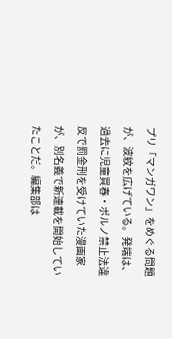プリ「マンガワン」をめぐる問題が、波紋を広げている。発端は、過去に児童買春・ポルノ禁止法違反で罰金刑を受けていた漫画家が、別名義で新連載を開始していたことだ。編集部は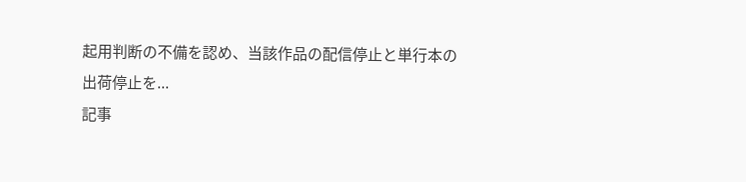起用判断の不備を認め、当該作品の配信停止と単行本の出荷停止を...
記事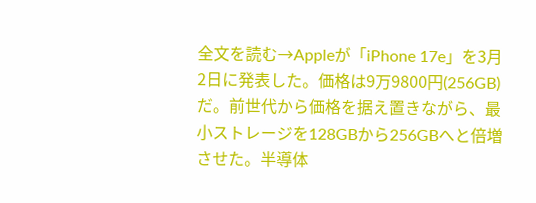全文を読む→Appleが「iPhone 17e」を3月2日に発表した。価格は9万9800円(256GB)だ。前世代から価格を据え置きながら、最小ストレージを128GBから256GBへと倍増させた。半導体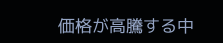価格が高騰する中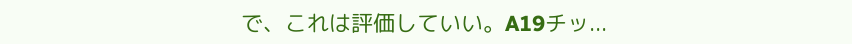で、これは評価していい。A19チッ...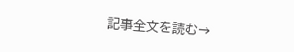記事全文を読む→